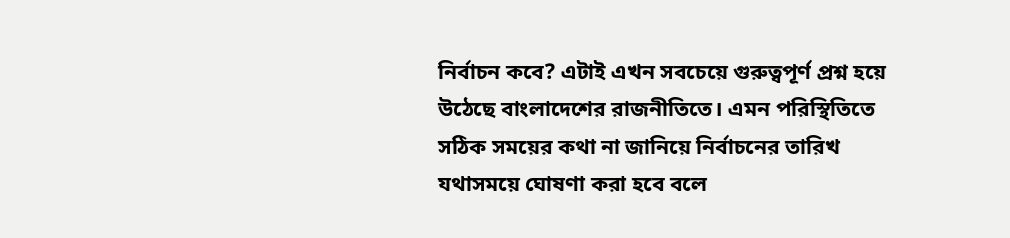নির্বাচন কবে? এটাই এখন সবচেয়ে গুরুত্বপূর্ণ প্রশ্ন হয়ে উঠেছে বাংলাদেশের রাজনীতিতে। এমন পরিস্থিতিতে সঠিক সময়ের কথা না জানিয়ে নির্বাচনের তারিখ যথাসময়ে ঘোষণা করা হবে বলে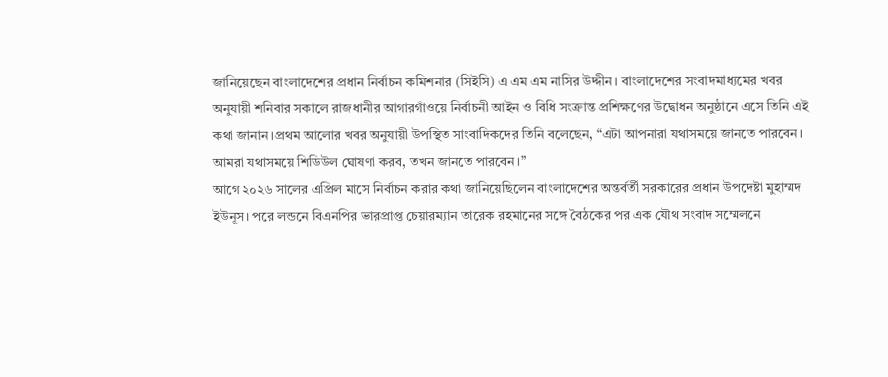জানিয়েছেন বাংলাদেশের প্রধান নির্বাচন কমিশনার (সিইসি) এ এম এম নাসির উদ্দীন। বাংলাদেশের সংবাদমাধ্যমের খবর অনুযায়ী শনিবার সকালে রাজধানীর আগারগাঁওয়ে নির্বাচনী আইন ও বিধি সংক্রান্ত প্রশিক্ষণের উদ্বোধন অনুষ্ঠানে এসে তিনি এই কথা জানান।প্রথম আলোর খবর অনুযায়ী উপস্থিত সাংবাদিকদের তিনি বলেছেন, “এটা আপনারা যথাসময়ে জানতে পারবেন। আমরা যথাসময়ে শিডিউল ঘোষণা করব, তখন জানতে পারবেন।”
আগে ২০২৬ সালের এপ্রিল মাসে নির্বাচন করার কথা জানিয়েছিলেন বাংলাদেশের অন্তর্বর্তী সরকারের প্রধান উপদেষ্টা মুহাম্মদ ইউনূস। পরে লন্ডনে বিএনপির ভারপ্রাপ্ত চেয়ারম্যান তারেক রহমানের সঙ্গে বৈঠকের পর এক যৌথ সংবাদ সম্মেলনে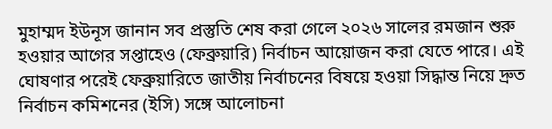মুহাম্মদ ইউনূস জানান সব প্রস্তুতি শেষ করা গেলে ২০২৬ সালের রমজান শুরু হওয়ার আগের সপ্তাহেও (ফেব্রুয়ারি) নির্বাচন আয়োজন করা যেতে পারে। এই ঘোষণার পরেই ফেব্রুয়ারিতে জাতীয় নির্বাচনের বিষয়ে হওয়া সিদ্ধান্ত নিয়ে দ্রুত নির্বাচন কমিশনের (ইসি) সঙ্গে আলোচনা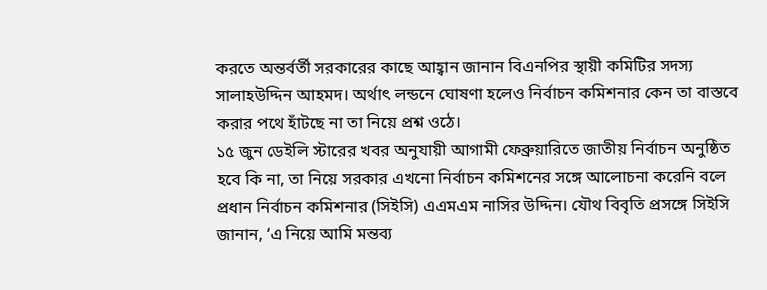করতে অন্তর্বর্তী সরকারের কাছে আহ্বান জানান বিএনপির স্থায়ী কমিটির সদস্য সালাহউদ্দিন আহমদ। অর্থাৎ লন্ডনে ঘোষণা হলেও নির্বাচন কমিশনার কেন তা বাস্তবে করার পথে হাঁটছে না তা নিয়ে প্রশ্ন ওঠে।
১৫ জুন ডেইলি স্টারের খবর অনুযায়ী আগামী ফেব্রুয়ারিতে জাতীয় নির্বাচন অনুষ্ঠিত হবে কি না, তা নিয়ে সরকার এখনো নির্বাচন কমিশনের সঙ্গে আলোচনা করেনি বলে প্রধান নির্বাচন কমিশনার (সিইসি) এএমএম নাসির উদ্দিন। যৌথ বিবৃতি প্রসঙ্গে সিইসি জানান, ‘এ নিয়ে আমি মন্তব্য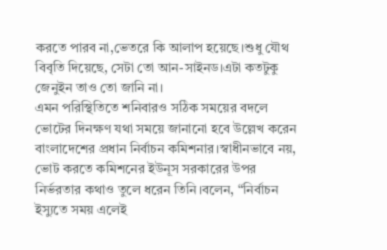করতে পারব না,ভেতরে কি আলাপ হয়েছে।শুধু যৌথ বিবৃতি দিয়েছে, সেটা তো আন-সাইনড।এটা কতটুকু জেনুইন তাও তো জানি না।
এমন পরিস্থিতিতে শনিবারও সঠিক সময়ের বদলে ভোটের দিনক্ষণ যথা সময়ে জানানো হবে উল্লেখ করেন বাংলাদেশের প্রধান নির্বাচন কমিশনার।স্বাধীনভাবে নয়, ভোট করতে কমিশনের ইউনূস সরকারের উপর নির্ভরতার কথাও তুলে ধরেন তিনি।বলেন, “নির্বাচন ইস্যুতে সময় এলেই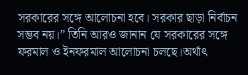সরকারের সঙ্গে আলোচনা হবে। সরকার ছাড়া নির্বাচন সম্ভব নয়।” তিনি আরও জানান যে সরকারের সঙ্গে ফরমাল ও ইনফরমাল আলোচনা চলছে।অর্থাৎ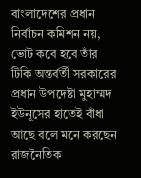বাংলাদেশের প্রধান নির্বাচন কমিশন নয়, ভোট কবে হবে তাঁর টিকি অন্তর্বর্তী সরকারের প্রধান উপদেষ্টা মুহাম্মদ ইউনূসের হাতেই বাঁধা আছে বলে মনে করছেন রাজনৈতিক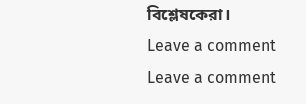বিশ্লেষকেরা।
Leave a comment
Leave a comment